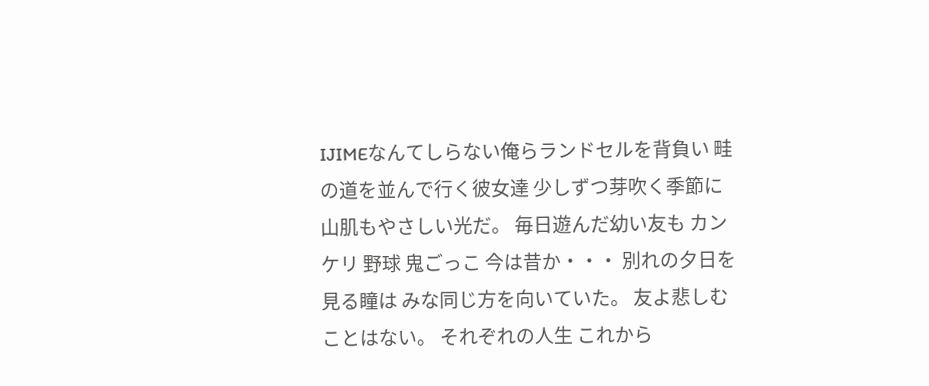IJIMEなんてしらない俺らランドセルを背負い 畦の道を並んで行く彼女達 少しずつ芽吹く季節に 山肌もやさしい光だ。 毎日遊んだ幼い友も カンケリ 野球 鬼ごっこ 今は昔か・・・ 別れの夕日を見る瞳は みな同じ方を向いていた。 友よ悲しむことはない。 それぞれの人生 これから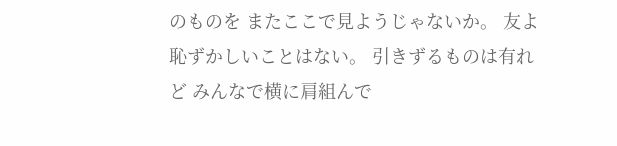のものを またここで見ようじゃないか。 友よ恥ずかしいことはない。 引きずるものは有れど みんなで横に肩組んで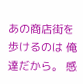あの商店街を歩けるのは 俺達だから。 感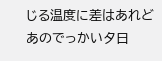じる温度に差はあれど あのでっかい夕日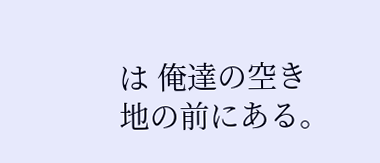は 俺達の空き地の前にある。